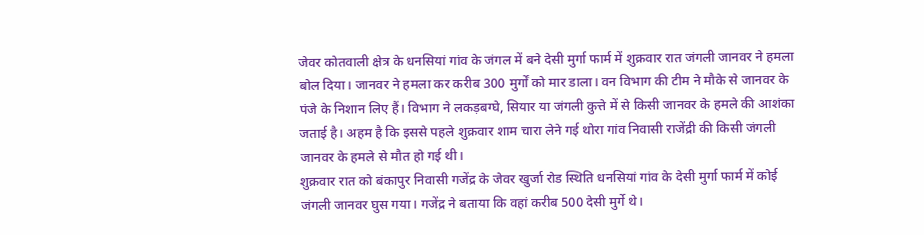जेवर कोतवाली क्षेत्र के धनसियां गांव के जंगल में बने देसी मुर्गा फार्म में शुक्रवार रात जंगली जानवर ने हमला बोल दिया। जानवर ने हमला कर करीब 300 मुर्गों को मार डाला। वन विभाग की टीम ने मौके से जानवर के पंजे के निशान लिए हैं। विभाग ने लकड़बग्घे, सियार या जंगली कुत्ते में से किसी जानवर के हमले की आशंका जताई है। अहम है कि इससे पहले शुक्रवार शाम चारा लेने गई थोरा गांव निवासी राजेंद्री की किसी जंगली जानवर के हमले से मौत हो गई थी।
शुक्रवार रात को बंकापुर निवासी गजेंद्र के जेवर खुर्जा रोड स्थिति धनसियां गांव के देसी मुर्गा फार्म में कोई जंगली जानवर घुस गया। गजेंद्र ने बताया कि वहां करीब 500 देसी मुर्गे थे।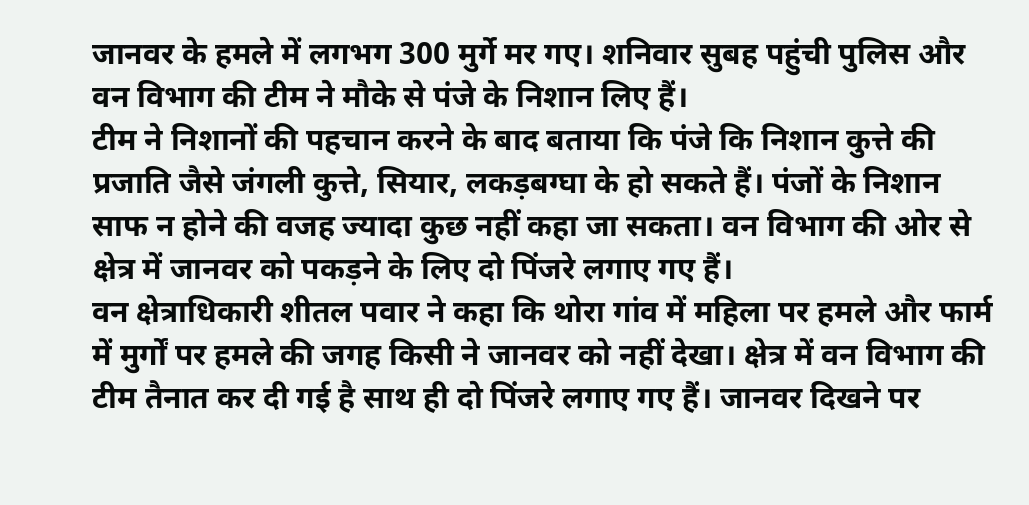जानवर के हमले में लगभग 300 मुर्गे मर गए। शनिवार सुबह पहुंची पुलिस और वन विभाग की टीम ने मौके से पंजे के निशान लिए हैं।
टीम ने निशानों की पहचान करने के बाद बताया कि पंजे कि निशान कुत्ते की प्रजाति जैसे जंगली कुत्ते, सियार, लकड़बग्घा के हो सकते हैं। पंजों के निशान साफ न होने की वजह ज्यादा कुछ नहीं कहा जा सकता। वन विभाग की ओर से क्षेत्र में जानवर को पकड़ने के लिए दो पिंजरे लगाए गए हैं।
वन क्षेत्राधिकारी शीतल पवार ने कहा कि थोरा गांव में महिला पर हमले और फार्म में मुर्गों पर हमले की जगह किसी ने जानवर को नहीं देखा। क्षेत्र में वन विभाग की टीम तैनात कर दी गई है साथ ही दो पिंजरे लगाए गए हैं। जानवर दिखने पर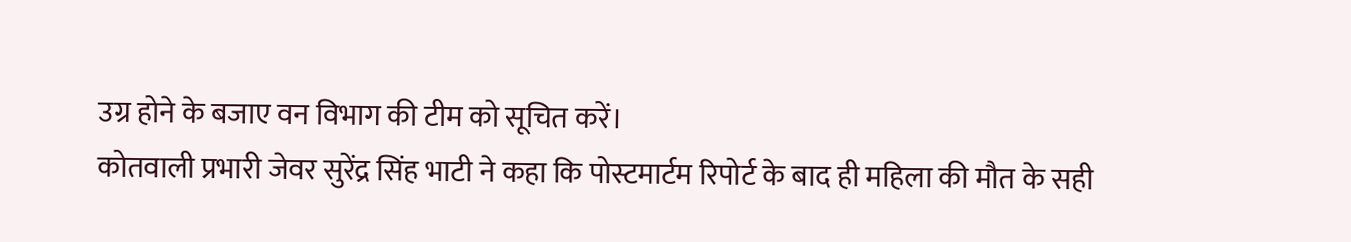उग्र होने के बजाए वन विभाग की टीम को सूचित करें।
कोतवाली प्रभारी जेवर सुरेंद्र सिंह भाटी ने कहा कि पोस्टमार्टम रिपोर्ट के बाद ही महिला की मौत के सही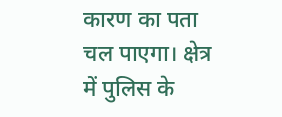कारण का पता चल पाएगा। क्षेत्र में पुलिस के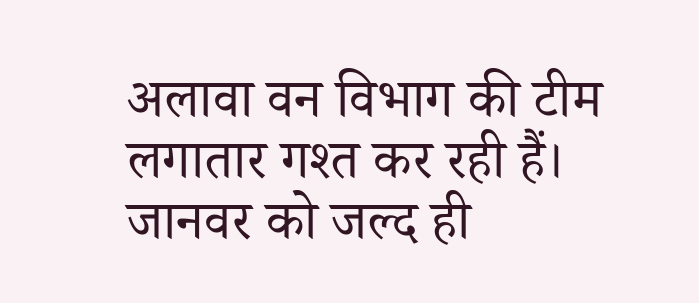अलावा वन विभाग की टीम लगातार गश्त कर रही हैं। जानवर को जल्द ही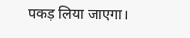पकड़ लिया जाएगा।